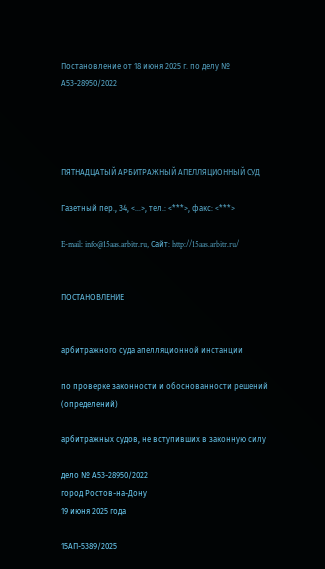Постановление от 18 июня 2025 г. по делу № А53-28950/2022




ПЯТНАДЦАТЫЙ АРБИТРАЖНЫЙ АПЕЛЛЯЦИОННЫЙ СУД

Газетный пер., 34, <...>, тел.: <***>, факс: <***>

E-mail: info@15aas.arbitr.ru, Сайт: http://15aas.arbitr.ru/


ПОСТАНОВЛЕНИЕ


арбитражного суда апелляционной инстанции

по проверке законности и обоснованности решений (определений)

арбитражных судов, не вступивших в законную силу

дело № А53-28950/2022
город Ростов-на-Дону
19 июня 2025 года

15АП-5389/2025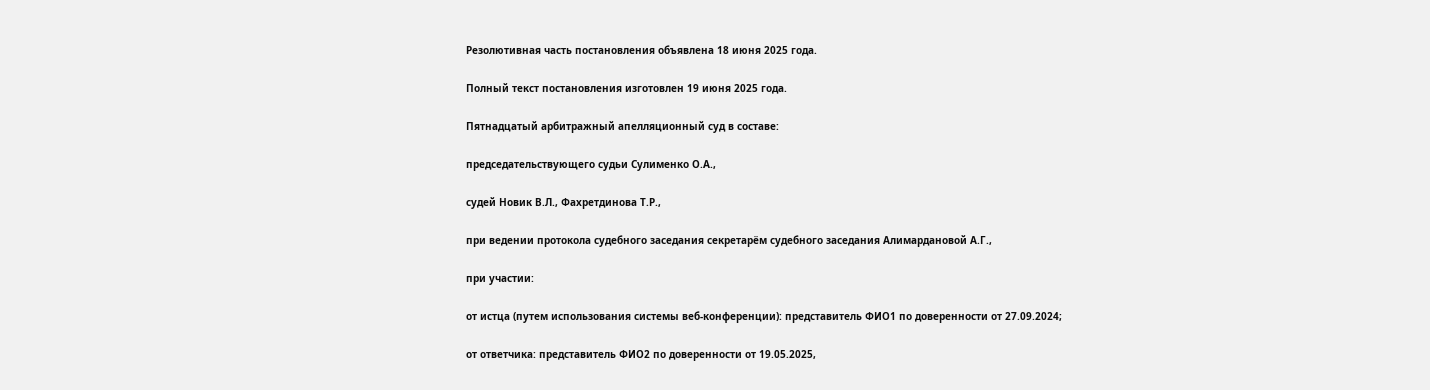Резолютивная часть постановления объявлена 18 июня 2025 года.

Полный текст постановления изготовлен 19 июня 2025 года.

Пятнадцатый арбитражный апелляционный суд в составе:

председательствующего судьи Сулименко О.А.,

судей Новик В.Л., Фахретдинова Т.Р.,

при ведении протокола судебного заседания секретарём судебного заседания Алимардановой А.Г.,

при участии:

от истца (путем использования системы веб-конференции): представитель ФИО1 по доверенности от 27.09.2024;

от ответчика: представитель ФИО2 по доверенности от 19.05.2025,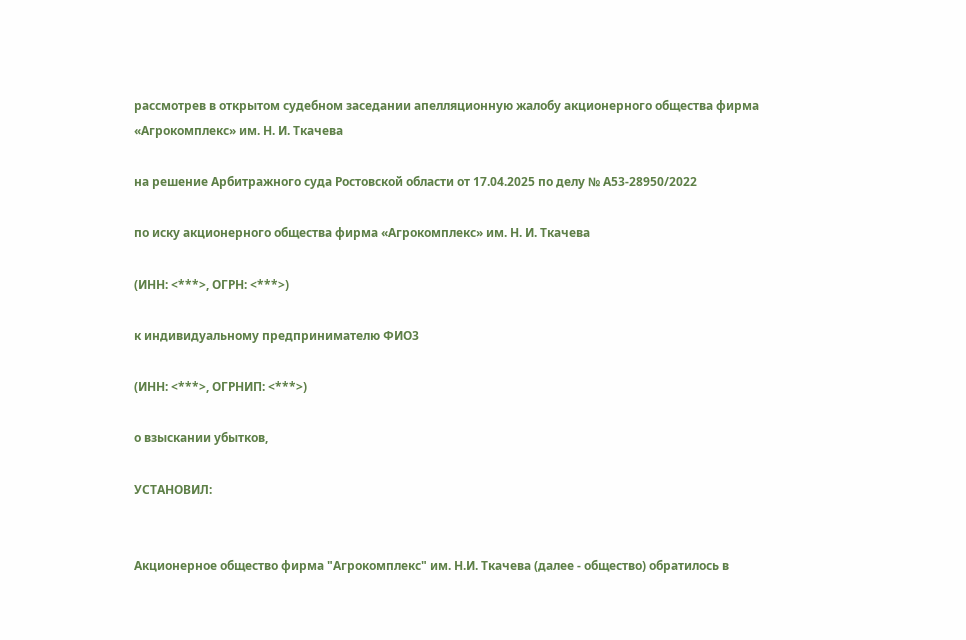рассмотрев в открытом судебном заседании апелляционную жалобу акционерного общества фирма «Агрокомплекс» им. Н. И. Ткачева

на решение Арбитражного суда Ростовской области от 17.04.2025 по делу № А53-28950/2022

по иску акционерного общества фирма «Агрокомплекс» им. Н. И. Ткачева

(ИНН: <***>, ОГРН: <***>)

к индивидуальному предпринимателю ФИО3

(ИНН: <***>, ОГРНИП: <***>)

о взыскании убытков,

УСТАНОВИЛ:


Акционерное общество фирма "Агрокомплекс" им. Н.И. Ткачева (далее - общество) обратилось в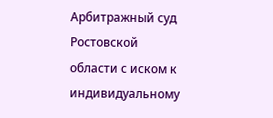Арбитражный суд Ростовской области с иском к индивидуальному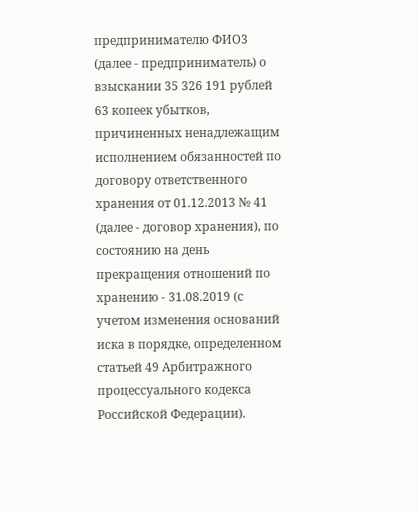предпринимателю ФИО3 (далее - предприниматель) о взыскании 35 326 191 рублей 63 копеек убытков, причиненных ненадлежащим исполнением обязанностей по договору ответственного хранения от 01.12.2013 № 41 (далее - договор хранения), по состоянию на день прекращения отношений по хранению - 31.08.2019 (с учетом изменения оснований иска в порядке, определенном статьей 49 Арбитражного процессуального кодекса Российской Федерации).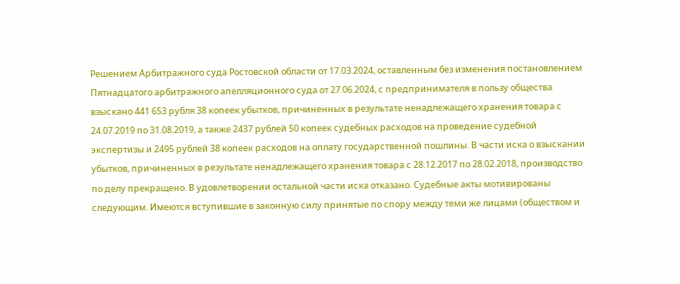Решением Арбитражного суда Ростовской области от 17.03.2024, оставленным без изменения постановлением Пятнадцатого арбитражного апелляционного суда от 27.06.2024, с предпринимателя в пользу общества взыскано 441 653 рубля 38 копеек убытков, причиненных в результате ненадлежащего хранения товара с 24.07.2019 по 31.08.2019, а также 2437 рублей 50 копеек судебных расходов на проведение судебной экспертизы и 2495 рублей 38 копеек расходов на оплату государственной пошлины. В части иска о взыскании убытков, причиненных в результате ненадлежащего хранения товара с 28.12.2017 по 28.02.2018, производство по делу прекращено. В удовлетворении остальной части иска отказано. Судебные акты мотивированы следующим. Имеются вступившие в законную силу принятые по спору между теми же лицами (обществом и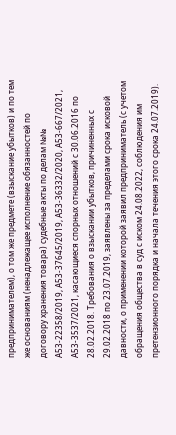предпринимателем), о том же предмете (взыскание убытков) и по тем же основаниям (ненадлежащее исполнение обязанностей по договору хранения товара) судебные акты по делам №№ А53-22358/2019, А53-37645/2019, А53-36332/2020, А53-667/2021, А53-3537/2021, касающиеся спорных отношений с 30.06.2016 по 28.02.2018. Требования о взыскании убытков, причиненных с 29.02.2018 по 23.07.2019, заявлены за пределами срока исковой давности, о применении которой заявил предприниматель (с учетом обращения общества в суд с иском 24.08.2022, соблюдения им претензионного порядка и начала течения этого срока 24.07.2019).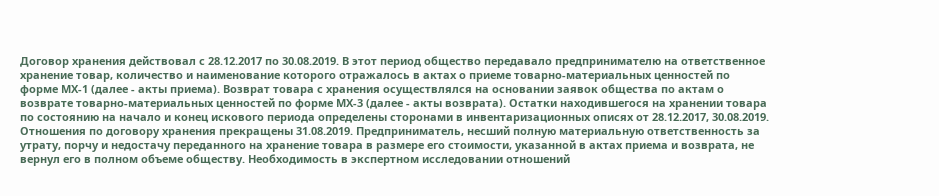Договор хранения действовал с 28.12.2017 по 30.08.2019. В этот период общество передавало предпринимателю на ответственное хранение товар, количество и наименование которого отражалось в актах о приеме товарно-материальных ценностей по форме МХ-1 (далее - акты приема). Возврат товара с хранения осуществлялся на основании заявок общества по актам о возврате товарно-материальных ценностей по форме МХ-3 (далее - акты возврата). Остатки находившегося на хранении товара по состоянию на начало и конец искового периода определены сторонами в инвентаризационных описях от 28.12.2017, 30.08.2019. Отношения по договору хранения прекращены 31.08.2019. Предприниматель, несший полную материальную ответственность за утрату, порчу и недостачу переданного на хранение товара в размере его стоимости, указанной в актах приема и возврата, не вернул его в полном объеме обществу. Необходимость в экспертном исследовании отношений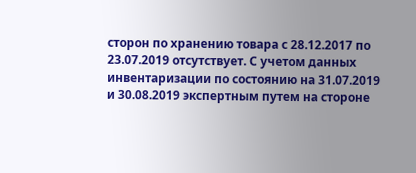сторон по хранению товара с 28.12.2017 по 23.07.2019 отсутствует. С учетом данных инвентаризации по состоянию на 31.07.2019 и 30.08.2019 экспертным путем на стороне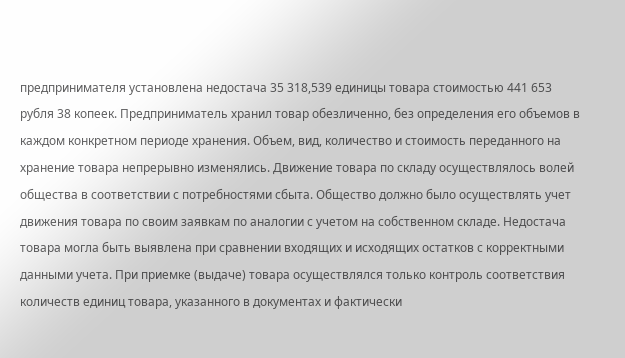предпринимателя установлена недостача 35 318,539 единицы товара стоимостью 441 653 рубля 38 копеек. Предприниматель хранил товар обезличенно, без определения его объемов в каждом конкретном периоде хранения. Объем, вид, количество и стоимость переданного на хранение товара непрерывно изменялись. Движение товара по складу осуществлялось волей общества в соответствии с потребностями сбыта. Общество должно было осуществлять учет движения товара по своим заявкам по аналогии с учетом на собственном складе. Недостача товара могла быть выявлена при сравнении входящих и исходящих остатков с корректными данными учета. При приемке (выдаче) товара осуществлялся только контроль соответствия количеств единиц товара, указанного в документах и фактически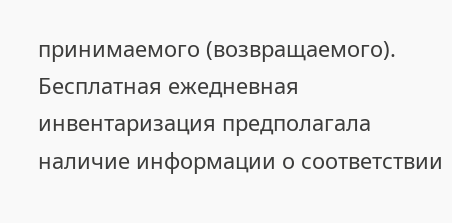принимаемого (возвращаемого). Бесплатная ежедневная инвентаризация предполагала наличие информации о соответствии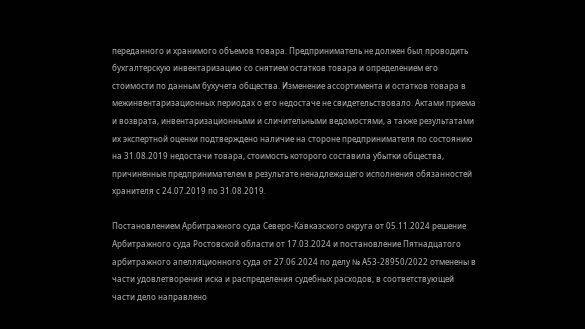переданного и хранимого объемов товара. Предприниматель не должен был проводить бухгалтерскую инвентаризацию со снятием остатков товара и определением его стоимости по данным бухучета общества. Изменение ассортимента и остатков товара в межинвентаризационных периодах о его недостаче не свидетельствовало. Актами приема и возврата, инвентаризационными и сличительными ведомостями, а также результатами их экспертной оценки подтверждено наличие на стороне предпринимателя по состоянию на 31.08.2019 недостачи товара, стоимость которого составила убытки общества, причиненные предпринимателем в результате ненадлежащего исполнения обязанностей хранителя с 24.07.2019 по 31.08.2019.

Постановлением Арбитражного суда Северо-Кавказского округа от 05.11.2024 решение Арбитражного суда Ростовской области от 17.03.2024 и постановление Пятнадцатого арбитражного апелляционного суда от 27.06.2024 по делу № А53-28950/2022 отменены в части удовлетворения иска и распределения судебных расходов, в соответствующей части дело направлено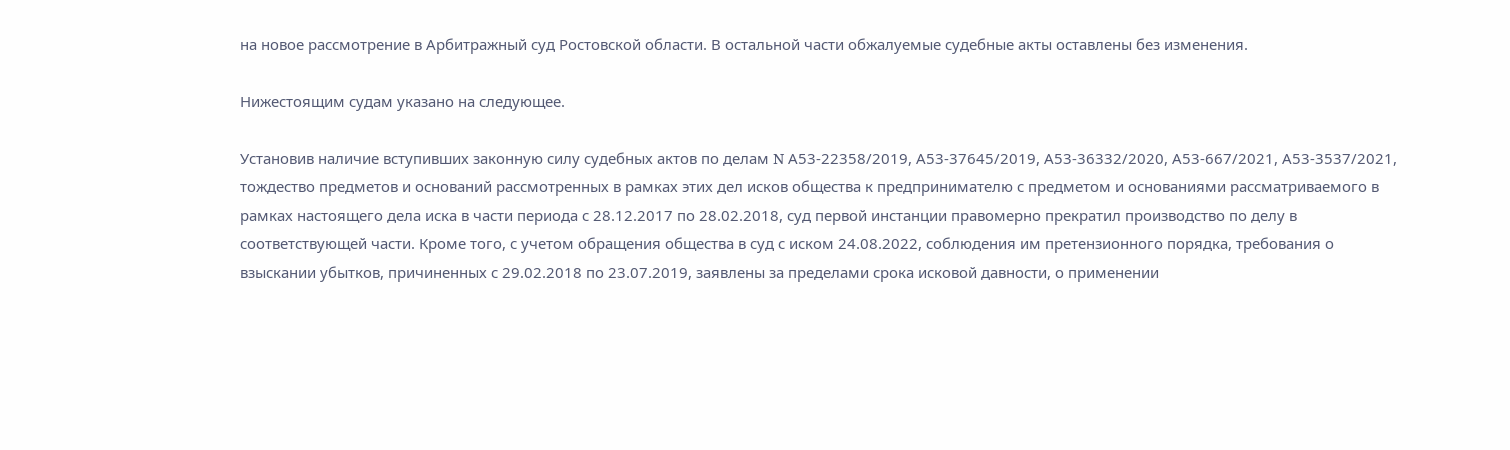на новое рассмотрение в Арбитражный суд Ростовской области. В остальной части обжалуемые судебные акты оставлены без изменения.

Нижестоящим судам указано на следующее.

Установив наличие вступивших законную силу судебных актов по делам N А53-22358/2019, А53-37645/2019, А53-36332/2020, А53-667/2021, А53-3537/2021, тождество предметов и оснований рассмотренных в рамках этих дел исков общества к предпринимателю с предметом и основаниями рассматриваемого в рамках настоящего дела иска в части периода с 28.12.2017 по 28.02.2018, суд первой инстанции правомерно прекратил производство по делу в соответствующей части. Кроме того, с учетом обращения общества в суд с иском 24.08.2022, соблюдения им претензионного порядка, требования о взыскании убытков, причиненных с 29.02.2018 по 23.07.2019, заявлены за пределами срока исковой давности, о применении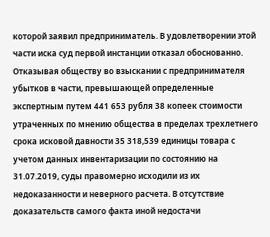которой заявил предприниматель. В удовлетворении этой части иска суд первой инстанции отказал обоснованно. Отказывая обществу во взыскании с предпринимателя убытков в части, превышающей определенные экспертным путем 441 653 рубля 38 копеек стоимости утраченных по мнению общества в пределах трехлетнего срока исковой давности 35 318,539 единицы товара с учетом данных инвентаризации по состоянию на 31.07.2019, суды правомерно исходили из их недоказанности и неверного расчета. В отсутствие доказательств самого факта иной недостачи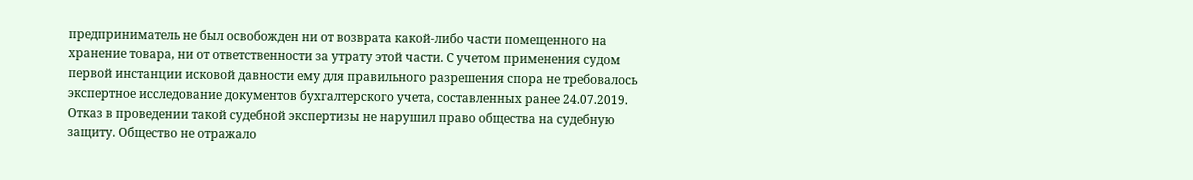предприниматель не был освобожден ни от возврата какой-либо части помещенного на хранение товара, ни от ответственности за утрату этой части. С учетом применения судом первой инстанции исковой давности ему для правильного разрешения спора не требовалось экспертное исследование документов бухгалтерского учета, составленных ранее 24.07.2019. Отказ в проведении такой судебной экспертизы не нарушил право общества на судебную защиту. Общество не отражало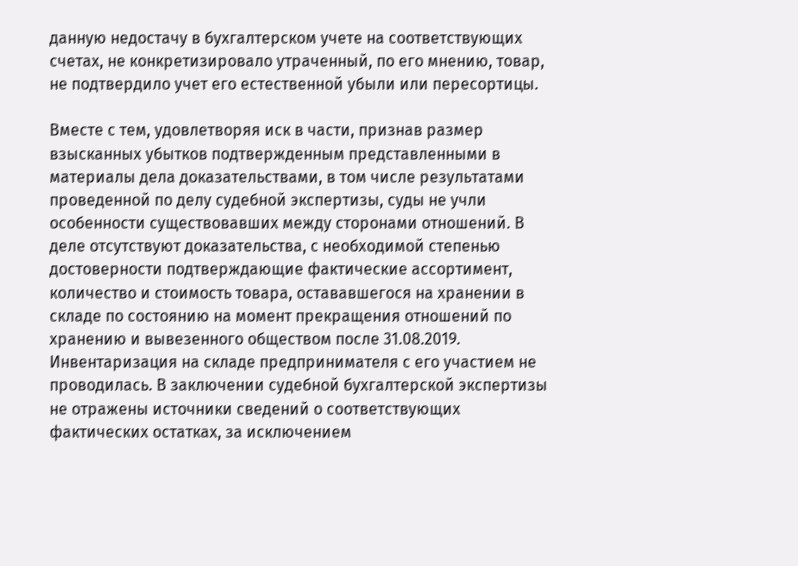данную недостачу в бухгалтерском учете на соответствующих счетах, не конкретизировало утраченный, по его мнению, товар, не подтвердило учет его естественной убыли или пересортицы.

Вместе с тем, удовлетворяя иск в части, признав размер взысканных убытков подтвержденным представленными в материалы дела доказательствами, в том числе результатами проведенной по делу судебной экспертизы, суды не учли особенности существовавших между сторонами отношений. В деле отсутствуют доказательства, с необходимой степенью достоверности подтверждающие фактические ассортимент, количество и стоимость товара, остававшегося на хранении в складе по состоянию на момент прекращения отношений по хранению и вывезенного обществом после 31.08.2019. Инвентаризация на складе предпринимателя с его участием не проводилась. В заключении судебной бухгалтерской экспертизы не отражены источники сведений о соответствующих фактических остатках, за исключением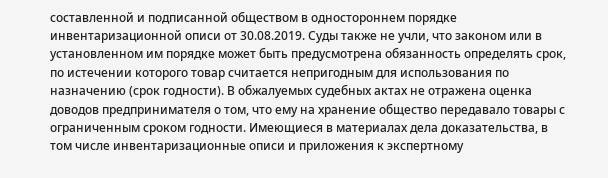составленной и подписанной обществом в одностороннем порядке инвентаризационной описи от 30.08.2019. Суды также не учли, что законом или в установленном им порядке может быть предусмотрена обязанность определять срок, по истечении которого товар считается непригодным для использования по назначению (срок годности). В обжалуемых судебных актах не отражена оценка доводов предпринимателя о том, что ему на хранение общество передавало товары с ограниченным сроком годности. Имеющиеся в материалах дела доказательства, в том числе инвентаризационные описи и приложения к экспертному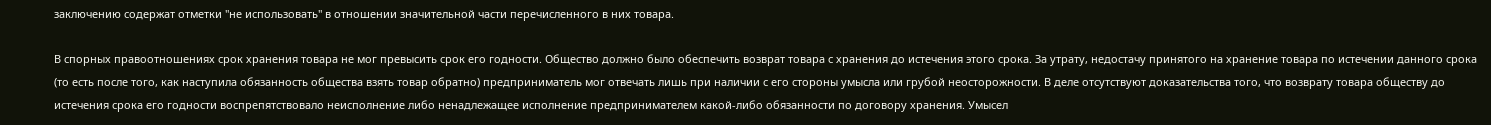заключению содержат отметки "не использовать" в отношении значительной части перечисленного в них товара.

В спорных правоотношениях срок хранения товара не мог превысить срок его годности. Общество должно было обеспечить возврат товара с хранения до истечения этого срока. За утрату, недостачу принятого на хранение товара по истечении данного срока (то есть после того, как наступила обязанность общества взять товар обратно) предприниматель мог отвечать лишь при наличии с его стороны умысла или грубой неосторожности. В деле отсутствуют доказательства того, что возврату товара обществу до истечения срока его годности воспрепятствовало неисполнение либо ненадлежащее исполнение предпринимателем какой-либо обязанности по договору хранения. Умысел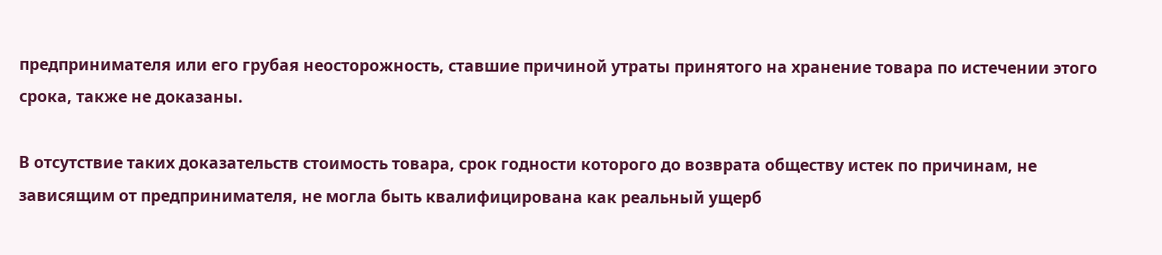предпринимателя или его грубая неосторожность, ставшие причиной утраты принятого на хранение товара по истечении этого срока, также не доказаны.

В отсутствие таких доказательств стоимость товара, срок годности которого до возврата обществу истек по причинам, не зависящим от предпринимателя, не могла быть квалифицирована как реальный ущерб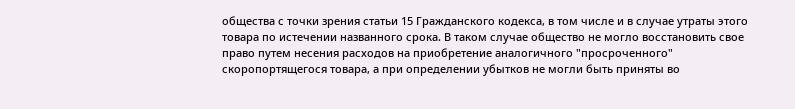общества с точки зрения статьи 15 Гражданского кодекса, в том числе и в случае утраты этого товара по истечении названного срока. В таком случае общество не могло восстановить свое право путем несения расходов на приобретение аналогичного "просроченного" скоропортящегося товара, а при определении убытков не могли быть приняты во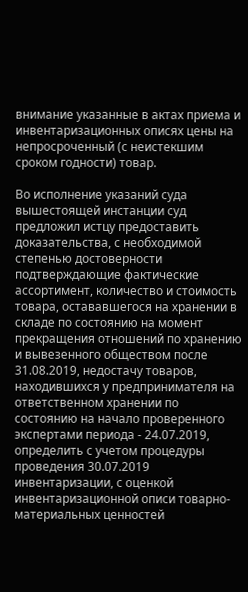внимание указанные в актах приема и инвентаризационных описях цены на непросроченный (с неистекшим сроком годности) товар.

Во исполнение указаний суда вышестоящей инстанции суд предложил истцу предоставить доказательства, с необходимой степенью достоверности подтверждающие фактические ассортимент, количество и стоимость товара, остававшегося на хранении в складе по состоянию на момент прекращения отношений по хранению и вывезенного обществом после 31.08.2019, недостачу товаров, находившихся у предпринимателя на ответственном хранении по состоянию на начало проверенного экспертами периода - 24.07.2019, определить с учетом процедуры проведения 30.07.2019 инвентаризации, с оценкой инвентаризационной описи товарно-материальных ценностей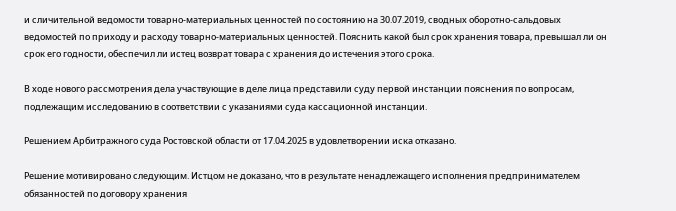и сличительной ведомости товарно-материальных ценностей по состоянию на 30.07.2019, сводных оборотно-сальдовых ведомостей по приходу и расходу товарно-материальных ценностей. Пояснить какой был срок хранения товара, превышал ли он срок его годности, обеспечил ли истец возврат товара с хранения до истечения этого срока.

В ходе нового рассмотрения дела участвующие в деле лица представили суду первой инстанции пояснения по вопросам, подлежащим исследованию в соответствии с указаниями суда кассационной инстанции.

Решением Арбитражного суда Ростовской области от 17.04.2025 в удовлетворении иска отказано.

Решение мотивировано следующим. Истцом не доказано, что в результате ненадлежащего исполнения предпринимателем обязанностей по договору хранения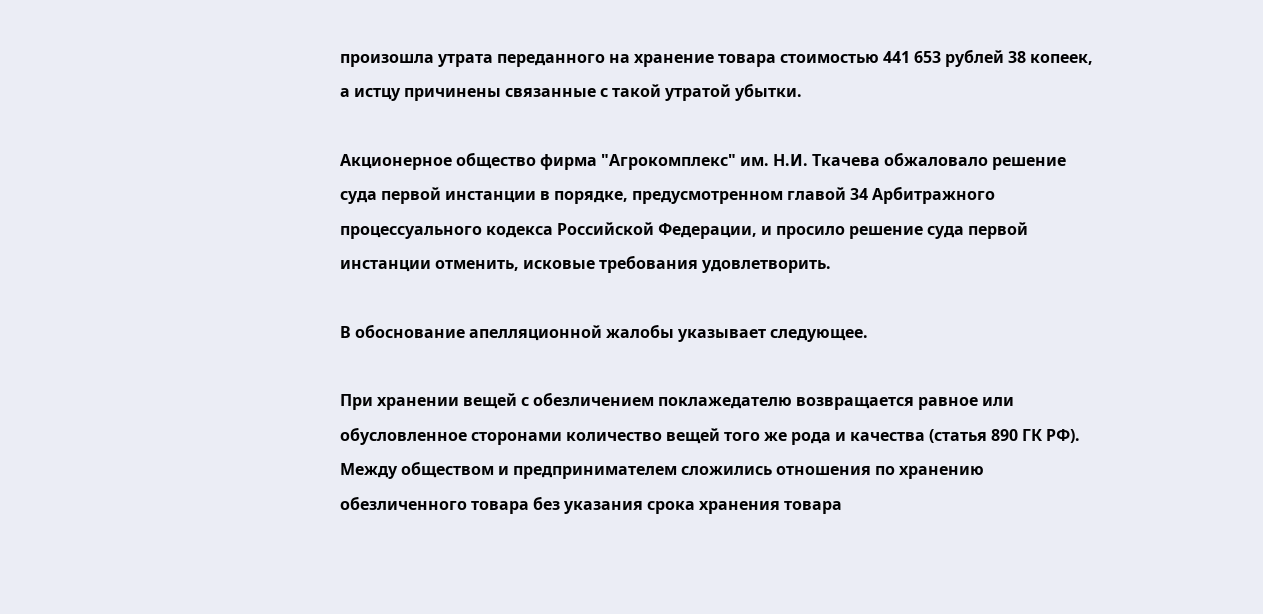произошла утрата переданного на хранение товара стоимостью 441 653 рублей 38 копеек, а истцу причинены связанные с такой утратой убытки.

Акционерное общество фирма "Агрокомплекс" им. Н.И. Ткачева обжаловало решение суда первой инстанции в порядке, предусмотренном главой 34 Арбитражного процессуального кодекса Российской Федерации, и просило решение суда первой инстанции отменить, исковые требования удовлетворить.

В обоснование апелляционной жалобы указывает следующее.

При хранении вещей с обезличением поклажедателю возвращается равное или обусловленное сторонами количество вещей того же рода и качества (статья 890 ГК РФ). Между обществом и предпринимателем сложились отношения по хранению обезличенного товара без указания срока хранения товара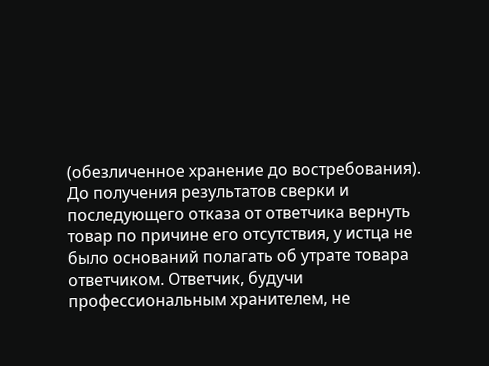(обезличенное хранение до востребования). До получения результатов сверки и последующего отказа от ответчика вернуть товар по причине его отсутствия, у истца не было оснований полагать об утрате товара ответчиком. Ответчик, будучи профессиональным хранителем, не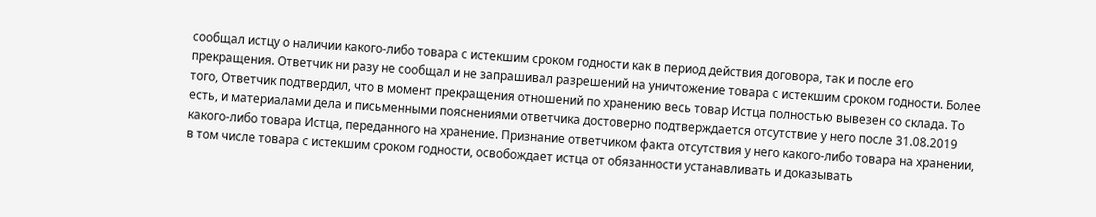сообщал истцу о наличии какого-либо товара с истекшим сроком годности как в период действия договора, так и после его прекращения. Ответчик ни разу не сообщал и не запрашивал разрешений на уничтожение товара с истекшим сроком годности. Более того, Ответчик подтвердил, что в момент прекращения отношений по хранению весь товар Истца полностью вывезен со склада. То есть, и материалами дела и письменными пояснениями ответчика достоверно подтверждается отсутствие у него после 31.08.2019 какого-либо товара Истца, переданного на хранение. Признание ответчиком факта отсутствия у него какого-либо товара на хранении, в том числе товара с истекшим сроком годности, освобождает истца от обязанности устанавливать и доказывать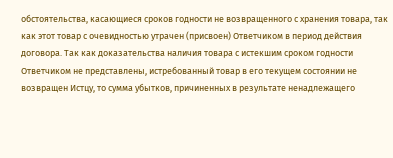обстоятельства, касающиеся сроков годности не возвращенного с хранения товара, так как этот товар с очевидностью утрачен (присвоен) Ответчиком в период действия договора. Так как доказательства наличия товара с истекшим сроком годности Ответчиком не представлены, истребованный товар в его текущем состоянии не возвращен Истцу, то сумма убытков, причиненных в результате ненадлежащего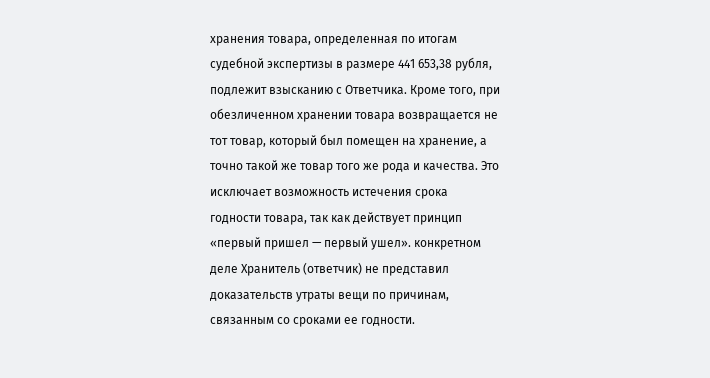хранения товара, определенная по итогам судебной экспертизы в размере 441 653,38 рубля, подлежит взысканию с Ответчика. Кроме того, при обезличенном хранении товара возвращается не тот товар, который был помещен на хранение, а точно такой же товар того же рода и качества. Это исключает возможность истечения срока годности товара, так как действует принцип «первый пришел — первый ушел». конкретном деле Хранитель (ответчик) не представил доказательств утраты вещи по причинам, связанным со сроками ее годности.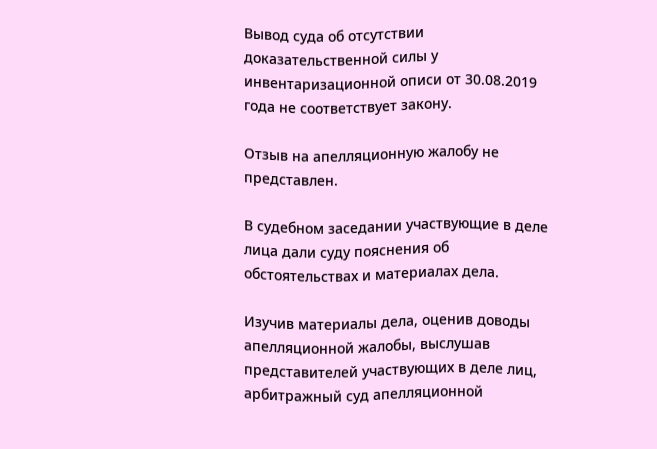Вывод суда об отсутствии доказательственной силы у инвентаризационной описи от 30.08.2019 года не соответствует закону.

Отзыв на апелляционную жалобу не представлен.

В судебном заседании участвующие в деле лица дали суду пояснения об обстоятельствах и материалах дела.

Изучив материалы дела, оценив доводы апелляционной жалобы, выслушав представителей участвующих в деле лиц, арбитражный суд апелляционной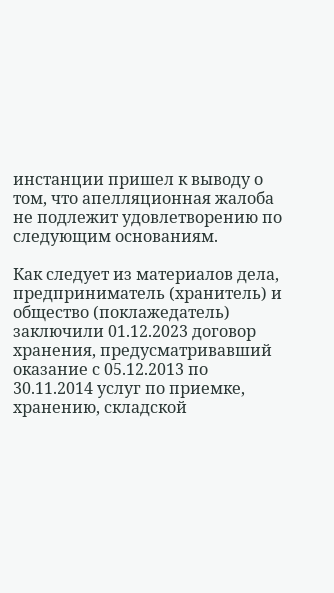инстанции пришел к выводу о том, что апелляционная жалоба не подлежит удовлетворению по следующим основаниям.

Как следует из материалов дела, предприниматель (хранитель) и общество (поклажедатель) заключили 01.12.2023 договор хранения, предусматривавший оказание с 05.12.2013 по 30.11.2014 услуг по приемке, хранению, складской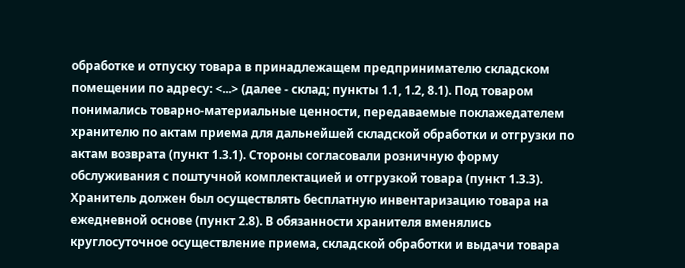обработке и отпуску товара в принадлежащем предпринимателю складском помещении по адресу: <...> (далее - склад; пункты 1.1, 1.2, 8.1). Под товаром понимались товарно-материальные ценности, передаваемые поклажедателем хранителю по актам приема для дальнейшей складской обработки и отгрузки по актам возврата (пункт 1.3.1). Стороны согласовали розничную форму обслуживания с поштучной комплектацией и отгрузкой товара (пункт 1.3.3). Хранитель должен был осуществлять бесплатную инвентаризацию товара на ежедневной основе (пункт 2.8). В обязанности хранителя вменялись круглосуточное осуществление приема, складской обработки и выдачи товара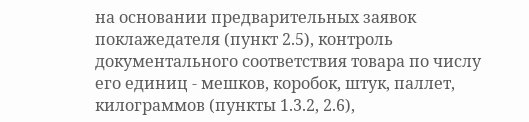на основании предварительных заявок поклажедателя (пункт 2.5), контроль документального соответствия товара по числу его единиц - мешков, коробок, штук, паллет, килограммов (пункты 1.3.2, 2.6),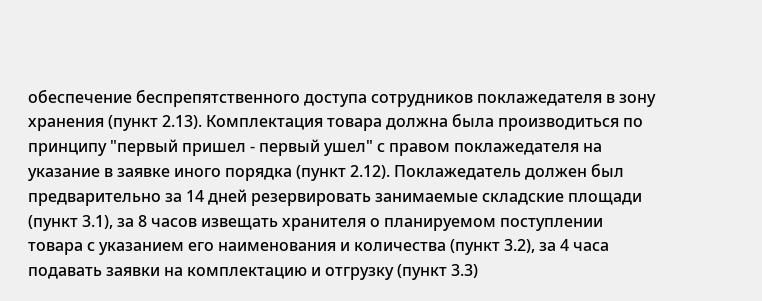обеспечение беспрепятственного доступа сотрудников поклажедателя в зону хранения (пункт 2.13). Комплектация товара должна была производиться по принципу "первый пришел - первый ушел" с правом поклажедателя на указание в заявке иного порядка (пункт 2.12). Поклажедатель должен был предварительно за 14 дней резервировать занимаемые складские площади (пункт 3.1), за 8 часов извещать хранителя о планируемом поступлении товара с указанием его наименования и количества (пункт 3.2), за 4 часа подавать заявки на комплектацию и отгрузку (пункт 3.3)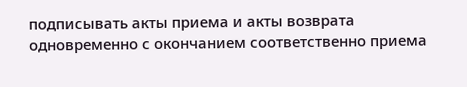подписывать акты приема и акты возврата одновременно с окончанием соответственно приема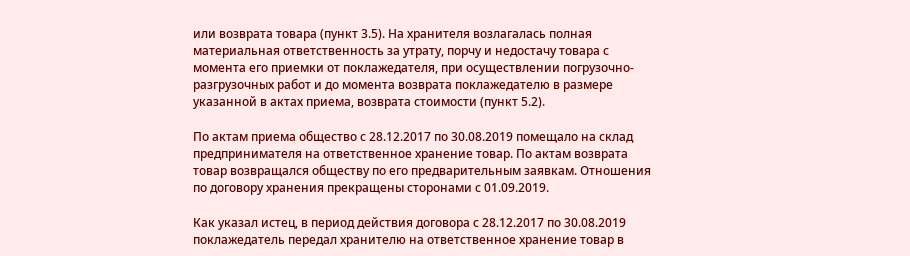или возврата товара (пункт 3.5). На хранителя возлагалась полная материальная ответственность за утрату, порчу и недостачу товара с момента его приемки от поклажедателя, при осуществлении погрузочно-разгрузочных работ и до момента возврата поклажедателю в размере указанной в актах приема, возврата стоимости (пункт 5.2).

По актам приема общество с 28.12.2017 по 30.08.2019 помещало на склад предпринимателя на ответственное хранение товар. По актам возврата товар возвращался обществу по его предварительным заявкам. Отношения по договору хранения прекращены сторонами с 01.09.2019.

Как указал истец, в период действия договора с 28.12.2017 по 30.08.2019 поклажедатель передал хранителю на ответственное хранение товар в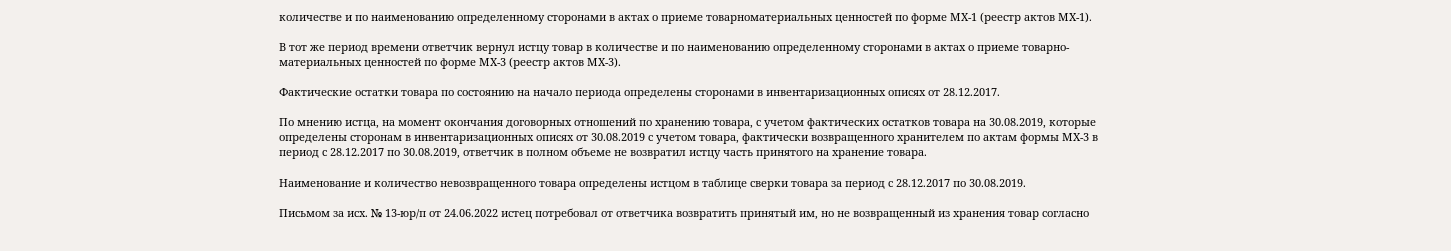количестве и по наименованию определенному сторонами в актах о приеме товарноматериальных ценностей по форме МХ-1 (реестр актов МХ-1).

В тот же период времени ответчик вернул истцу товар в количестве и по наименованию определенному сторонами в актах о приеме товарно-материальных ценностей по форме МХ-3 (реестр актов МХ-3).

Фактические остатки товара по состоянию на начало периода определены сторонами в инвентаризационных описях от 28.12.2017.

По мнению истца, на момент окончания договорных отношений по хранению товара, с учетом фактических остатков товара на 30.08.2019, которые определены сторонам в инвентаризационных описях от 30.08.2019 с учетом товара, фактически возвращенного хранителем по актам формы МХ-3 в период с 28.12.2017 по 30.08.2019, ответчик в полном объеме не возвратил истцу часть принятого на хранение товара.

Наименование и количество невозвращенного товара определены истцом в таблице сверки товара за период с 28.12.2017 по 30.08.2019.

Письмом за исх. № 13-юр/п от 24.06.2022 истец потребовал от ответчика возвратить принятый им, но не возвращенный из хранения товар согласно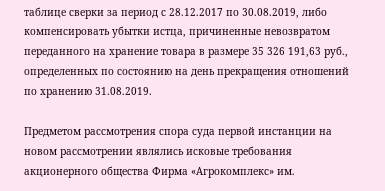таблице сверки за период с 28.12.2017 по 30.08.2019, либо компенсировать убытки истца, причиненные невозвратом переданного на хранение товара в размере 35 326 191,63 руб., определенных по состоянию на день прекращения отношений по хранению 31.08.2019.

Предметом рассмотрения спора суда первой инстанции на новом рассмотрении являлись исковые требования акционерного общества Фирма «Агрокомплекс» им.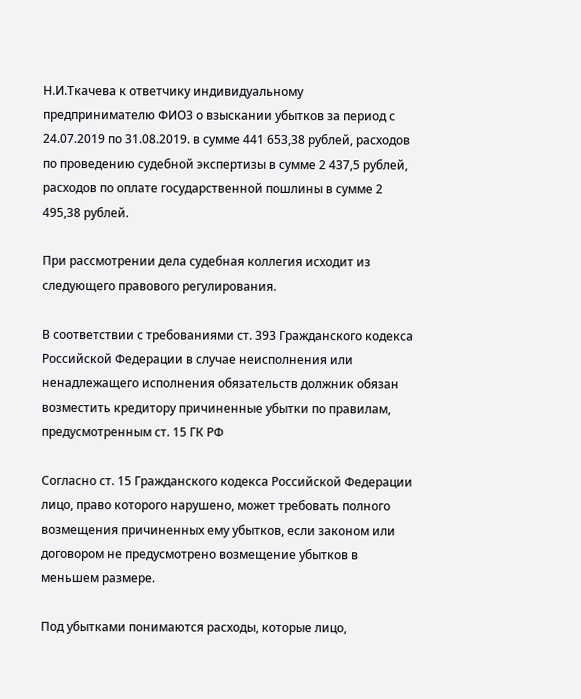Н.И.Ткачева к ответчику индивидуальному предпринимателю ФИО3 о взыскании убытков за период с 24.07.2019 по 31.08.2019. в сумме 441 653,38 рублей, расходов по проведению судебной экспертизы в сумме 2 437,5 рублей, расходов по оплате государственной пошлины в сумме 2 495,38 рублей.

При рассмотрении дела судебная коллегия исходит из следующего правового регулирования.

В соответствии с требованиями ст. 393 Гражданского кодекса Российской Федерации в случае неисполнения или ненадлежащего исполнения обязательств должник обязан возместить кредитору причиненные убытки по правилам, предусмотренным ст. 15 ГК РФ

Согласно ст. 15 Гражданского кодекса Российской Федерации лицо, право которого нарушено, может требовать полного возмещения причиненных ему убытков, если законом или договором не предусмотрено возмещение убытков в меньшем размере.

Под убытками понимаются расходы, которые лицо,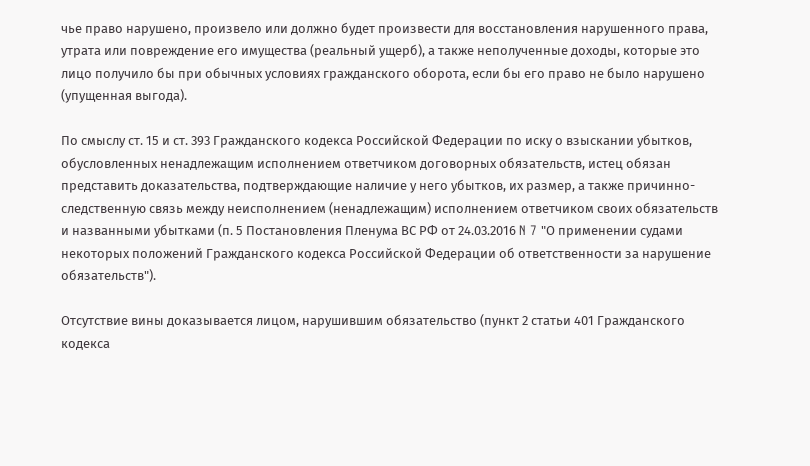чье право нарушено, произвело или должно будет произвести для восстановления нарушенного права, утрата или повреждение его имущества (реальный ущерб), а также неполученные доходы, которые это лицо получило бы при обычных условиях гражданского оборота, если бы его право не было нарушено (упущенная выгода).

По смыслу ст. 15 и ст. 393 Гражданского кодекса Российской Федерации по иску о взыскании убытков, обусловленных ненадлежащим исполнением ответчиком договорных обязательств, истец обязан представить доказательства, подтверждающие наличие у него убытков, их размер, а также причинно-следственную связь между неисполнением (ненадлежащим) исполнением ответчиком своих обязательств и названными убытками (п. 5 Постановления Пленума ВС РФ от 24.03.2016 N 7 "О применении судами некоторых положений Гражданского кодекса Российской Федерации об ответственности за нарушение обязательств").

Отсутствие вины доказывается лицом, нарушившим обязательство (пункт 2 статьи 401 Гражданского кодекса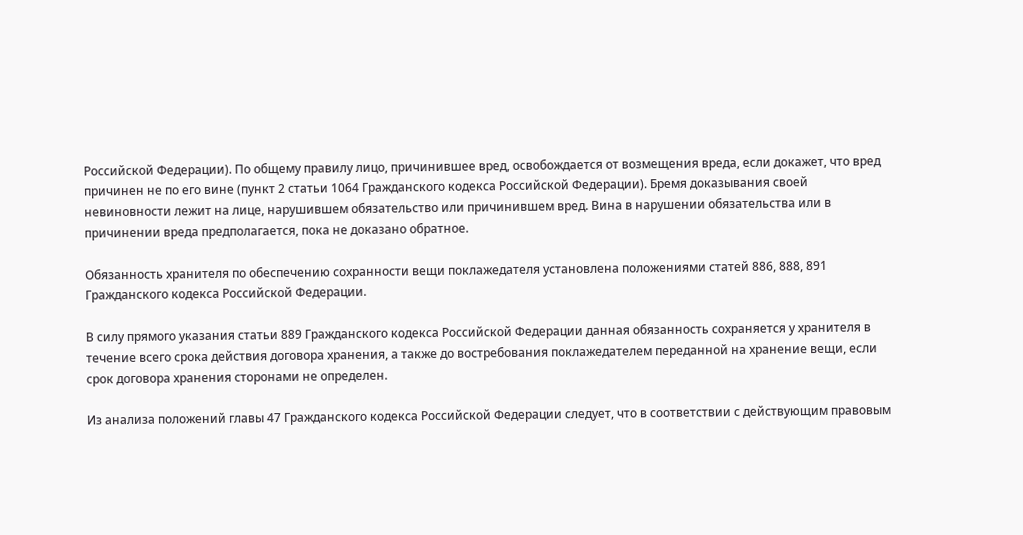Российской Федерации). По общему правилу лицо, причинившее вред, освобождается от возмещения вреда, если докажет, что вред причинен не по его вине (пункт 2 статьи 1064 Гражданского кодекса Российской Федерации). Бремя доказывания своей невиновности лежит на лице, нарушившем обязательство или причинившем вред. Вина в нарушении обязательства или в причинении вреда предполагается, пока не доказано обратное.

Обязанность хранителя по обеспечению сохранности вещи поклажедателя установлена положениями статей 886, 888, 891 Гражданского кодекса Российской Федерации.

В силу прямого указания статьи 889 Гражданского кодекса Российской Федерации данная обязанность сохраняется у хранителя в течение всего срока действия договора хранения, а также до востребования поклажедателем переданной на хранение вещи, если срок договора хранения сторонами не определен.

Из анализа положений главы 47 Гражданского кодекса Российской Федерации следует, что в соответствии с действующим правовым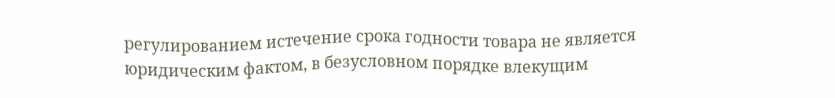регулированием истечение срока годности товара не является юридическим фактом, в безусловном порядке влекущим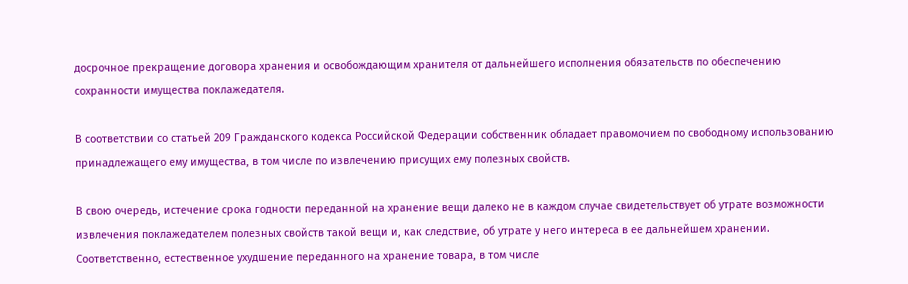досрочное прекращение договора хранения и освобождающим хранителя от дальнейшего исполнения обязательств по обеспечению сохранности имущества поклажедателя.

В соответствии со статьей 209 Гражданского кодекса Российской Федерации собственник обладает правомочием по свободному использованию принадлежащего ему имущества, в том числе по извлечению присущих ему полезных свойств.

В свою очередь, истечение срока годности переданной на хранение вещи далеко не в каждом случае свидетельствует об утрате возможности извлечения поклажедателем полезных свойств такой вещи и, как следствие, об утрате у него интереса в ее дальнейшем хранении. Соответственно, естественное ухудшение переданного на хранение товара, в том числе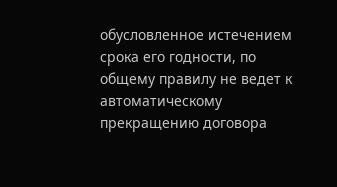обусловленное истечением срока его годности, по общему правилу не ведет к автоматическому прекращению договора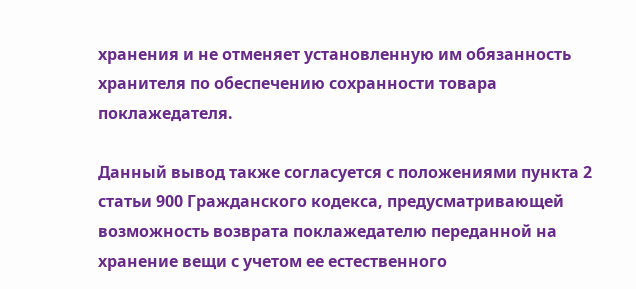хранения и не отменяет установленную им обязанность хранителя по обеспечению сохранности товара поклажедателя.

Данный вывод также согласуется с положениями пункта 2 статьи 900 Гражданского кодекса, предусматривающей возможность возврата поклажедателю переданной на хранение вещи с учетом ее естественного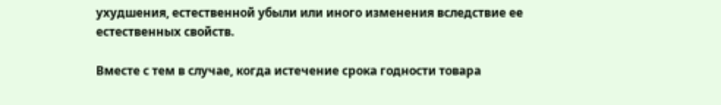ухудшения, естественной убыли или иного изменения вследствие ее естественных свойств.

Вместе с тем в случае, когда истечение срока годности товара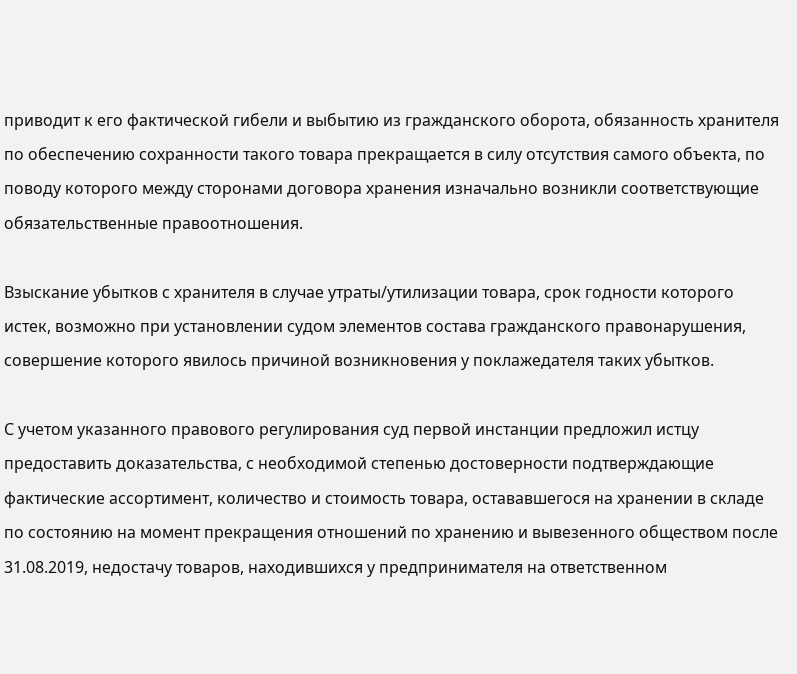приводит к его фактической гибели и выбытию из гражданского оборота, обязанность хранителя по обеспечению сохранности такого товара прекращается в силу отсутствия самого объекта, по поводу которого между сторонами договора хранения изначально возникли соответствующие обязательственные правоотношения.

Взыскание убытков с хранителя в случае утраты/утилизации товара, срок годности которого истек, возможно при установлении судом элементов состава гражданского правонарушения, совершение которого явилось причиной возникновения у поклажедателя таких убытков.

С учетом указанного правового регулирования суд первой инстанции предложил истцу предоставить доказательства, с необходимой степенью достоверности подтверждающие фактические ассортимент, количество и стоимость товара, остававшегося на хранении в складе по состоянию на момент прекращения отношений по хранению и вывезенного обществом после 31.08.2019, недостачу товаров, находившихся у предпринимателя на ответственном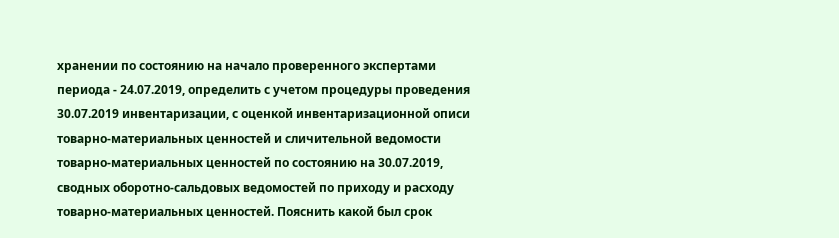хранении по состоянию на начало проверенного экспертами периода - 24.07.2019, определить с учетом процедуры проведения 30.07.2019 инвентаризации, с оценкой инвентаризационной описи товарно-материальных ценностей и сличительной ведомости товарно-материальных ценностей по состоянию на 30.07.2019, сводных оборотно-сальдовых ведомостей по приходу и расходу товарно-материальных ценностей. Пояснить какой был срок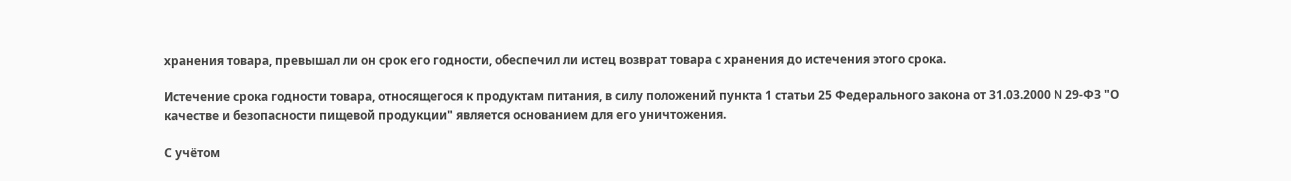хранения товара, превышал ли он срок его годности, обеспечил ли истец возврат товара с хранения до истечения этого срока.

Истечение срока годности товара, относящегося к продуктам питания, в силу положений пункта 1 статьи 25 Федерального закона от 31.03.2000 N 29-ФЗ "О качестве и безопасности пищевой продукции" является основанием для его уничтожения.

С учётом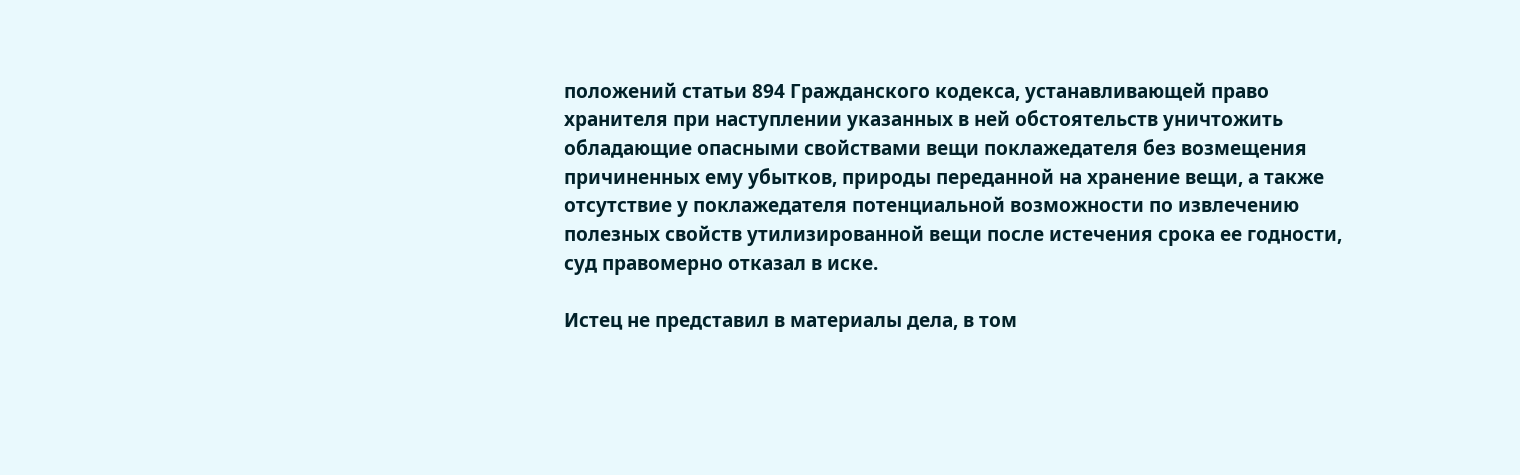положений статьи 894 Гражданского кодекса, устанавливающей право хранителя при наступлении указанных в ней обстоятельств уничтожить обладающие опасными свойствами вещи поклажедателя без возмещения причиненных ему убытков, природы переданной на хранение вещи, а также отсутствие у поклажедателя потенциальной возможности по извлечению полезных свойств утилизированной вещи после истечения срока ее годности, суд правомерно отказал в иске.

Истец не представил в материалы дела, в том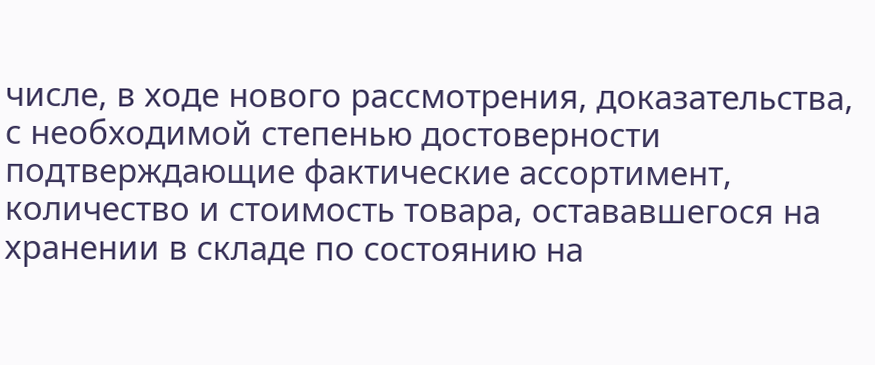числе, в ходе нового рассмотрения, доказательства, с необходимой степенью достоверности подтверждающие фактические ассортимент, количество и стоимость товара, остававшегося на хранении в складе по состоянию на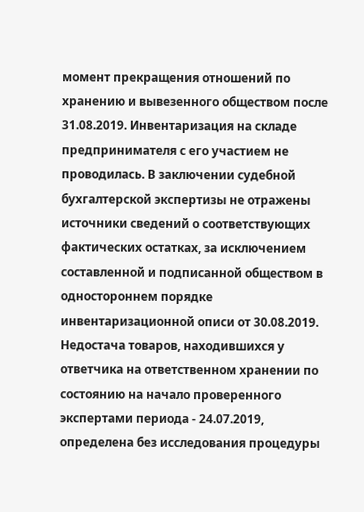момент прекращения отношений по хранению и вывезенного обществом после 31.08.2019. Инвентаризация на складе предпринимателя с его участием не проводилась. В заключении судебной бухгалтерской экспертизы не отражены источники сведений о соответствующих фактических остатках, за исключением составленной и подписанной обществом в одностороннем порядке инвентаризационной описи от 30.08.2019. Недостача товаров, находившихся у ответчика на ответственном хранении по состоянию на начало проверенного экспертами периода - 24.07.2019, определена без исследования процедуры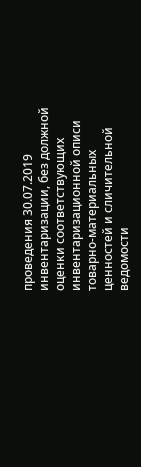проведения 30.07.2019 инвентаризации, без должной оценки соответствующих инвентаризационной описи товарно-материальных ценностей и сличительной ведомости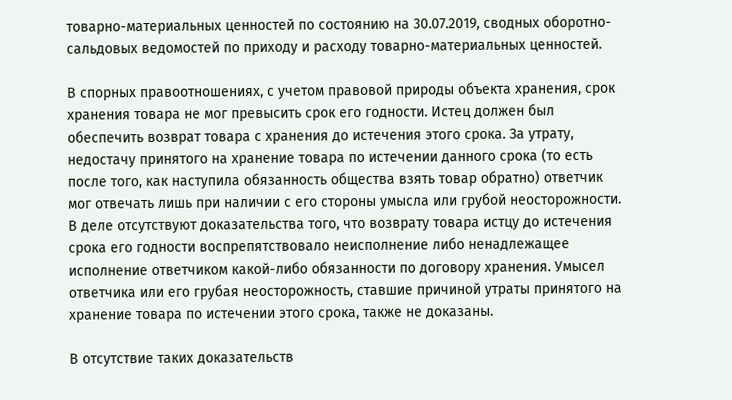товарно-материальных ценностей по состоянию на 30.07.2019, сводных оборотно-сальдовых ведомостей по приходу и расходу товарно-материальных ценностей.

В спорных правоотношениях, с учетом правовой природы объекта хранения, срок хранения товара не мог превысить срок его годности. Истец должен был обеспечить возврат товара с хранения до истечения этого срока. За утрату, недостачу принятого на хранение товара по истечении данного срока (то есть после того, как наступила обязанность общества взять товар обратно) ответчик мог отвечать лишь при наличии с его стороны умысла или грубой неосторожности. В деле отсутствуют доказательства того, что возврату товара истцу до истечения срока его годности воспрепятствовало неисполнение либо ненадлежащее исполнение ответчиком какой-либо обязанности по договору хранения. Умысел ответчика или его грубая неосторожность, ставшие причиной утраты принятого на хранение товара по истечении этого срока, также не доказаны.

В отсутствие таких доказательств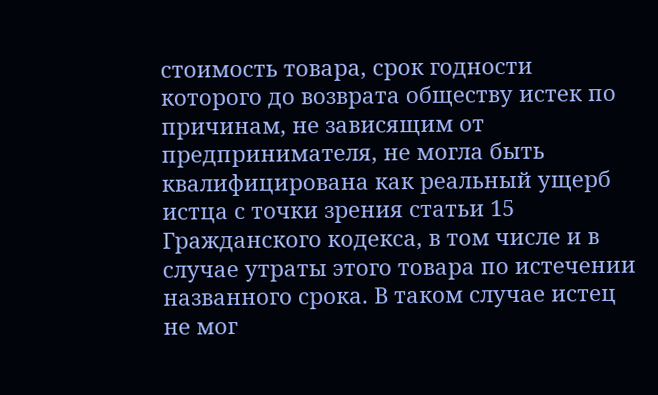стоимость товара, срок годности которого до возврата обществу истек по причинам, не зависящим от предпринимателя, не могла быть квалифицирована как реальный ущерб истца с точки зрения статьи 15 Гражданского кодекса, в том числе и в случае утраты этого товара по истечении названного срока. В таком случае истец не мог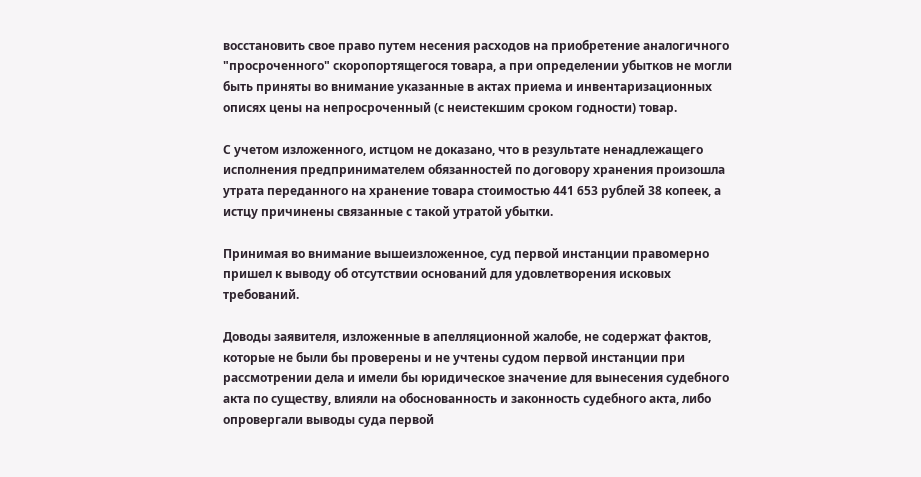восстановить свое право путем несения расходов на приобретение аналогичного "просроченного" скоропортящегося товара, а при определении убытков не могли быть приняты во внимание указанные в актах приема и инвентаризационных описях цены на непросроченный (с неистекшим сроком годности) товар.

С учетом изложенного, истцом не доказано, что в результате ненадлежащего исполнения предпринимателем обязанностей по договору хранения произошла утрата переданного на хранение товара стоимостью 441 653 рублей 38 копеек, а истцу причинены связанные с такой утратой убытки.

Принимая во внимание вышеизложенное, суд первой инстанции правомерно пришел к выводу об отсутствии оснований для удовлетворения исковых требований.

Доводы заявителя, изложенные в апелляционной жалобе, не содержат фактов, которые не были бы проверены и не учтены судом первой инстанции при рассмотрении дела и имели бы юридическое значение для вынесения судебного акта по существу, влияли на обоснованность и законность судебного акта, либо опровергали выводы суда первой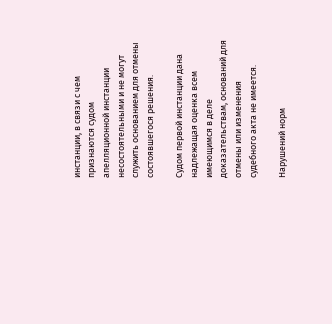инстанции, в связи с чем признаются судом апелляционной инстанции несостоятельными и не могут служить основанием для отмены состоявшегося решения.

Судом первой инстанции дана надлежащая оценка всем имеющимся в деле доказательствам, оснований для отмены или изменения судебного акта не имеется.

Нарушений норм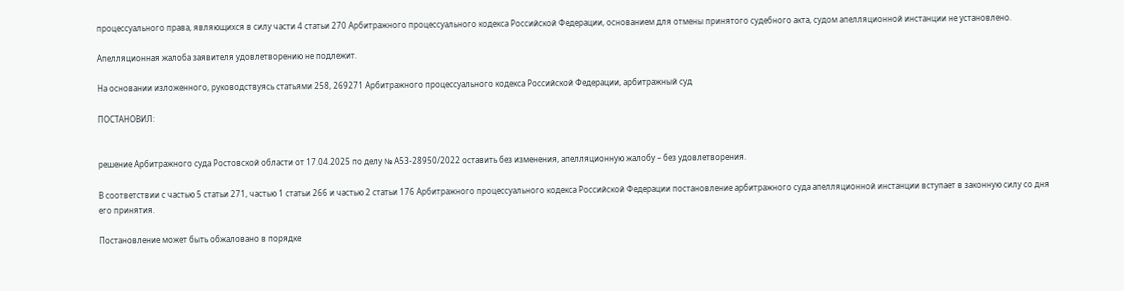процессуального права, являющихся в силу части 4 статьи 270 Арбитражного процессуального кодекса Российской Федерации, основанием для отмены принятого судебного акта, судом апелляционной инстанции не установлено.

Апелляционная жалоба заявителя удовлетворению не подлежит.

На основании изложенного, руководствуясь статьями 258, 269271 Арбитражного процессуального кодекса Российской Федерации, арбитражный суд

ПОСТАНОВИЛ:


решение Арбитражного суда Ростовской области от 17.04.2025 по делу № А53-28950/2022 оставить без изменения, апелляционную жалобу – без удовлетворения.

В соответствии с частью 5 статьи 271, частью 1 статьи 266 и частью 2 статьи 176 Арбитражного процессуального кодекса Российской Федерации постановление арбитражного суда апелляционной инстанции вступает в законную силу со дня его принятия.

Постановление может быть обжаловано в порядке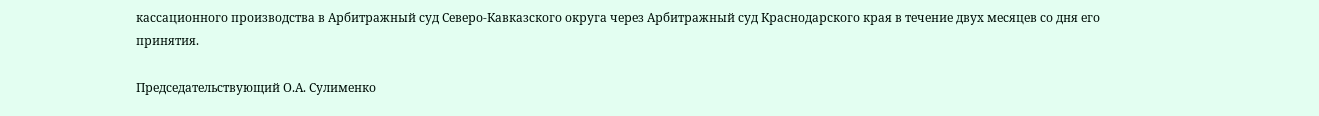кассационного производства в Арбитражный суд Северо-Кавказского округа через Арбитражный суд Краснодарского края в течение двух месяцев со дня его принятия.

Председательствующий О.А. Сулименко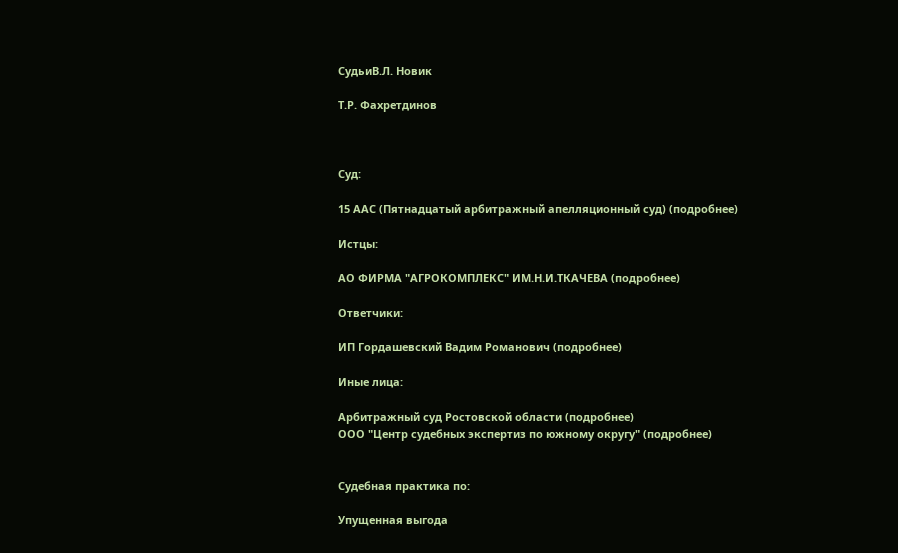СудьиВ.Л. Новик

Т.Р. Фахретдинов



Суд:

15 ААС (Пятнадцатый арбитражный апелляционный суд) (подробнее)

Истцы:

АО ФИРМА "АГРОКОМПЛЕКС" ИМ.Н.И.ТКАЧЕВА (подробнее)

Ответчики:

ИП Гордашевский Вадим Романович (подробнее)

Иные лица:

Арбитражный суд Ростовской области (подробнее)
ООО "Центр судебных экспертиз по южному округу" (подробнее)


Судебная практика по:

Упущенная выгода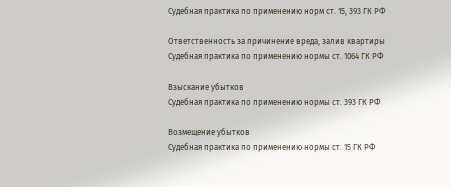Судебная практика по применению норм ст. 15, 393 ГК РФ

Ответственность за причинение вреда, залив квартиры
Судебная практика по применению нормы ст. 1064 ГК РФ

Взыскание убытков
Судебная практика по применению нормы ст. 393 ГК РФ

Возмещение убытков
Судебная практика по применению нормы ст. 15 ГК РФ